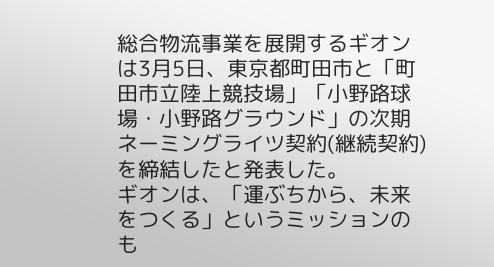総合物流事業を展開するギオンは3月5日、東京都町田市と「町田市立陸上競技場」「小野路球場・小野路グラウンド」の次期ネーミングライツ契約(継続契約)を締結したと発表した。
ギオンは、「運ぶちから、未来をつくる」というミッションのも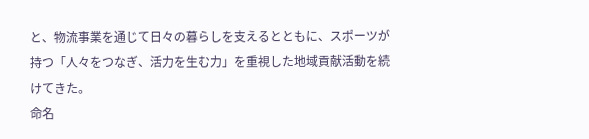と、物流事業を通じて日々の暮らしを支えるとともに、スポーツが持つ「人々をつなぎ、活力を生む力」を重視した地域貢献活動を続けてきた。
命名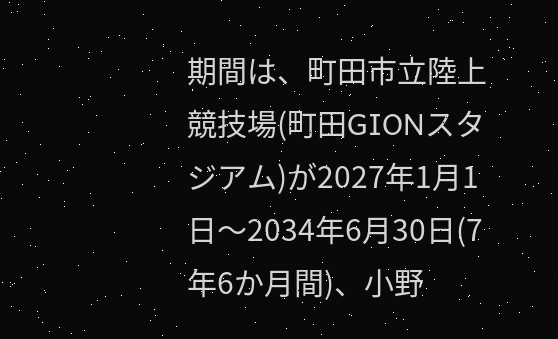期間は、町田市立陸上競技場(町田GIONスタジアム)が2027年1月1日〜2034年6月30日(7年6か月間)、小野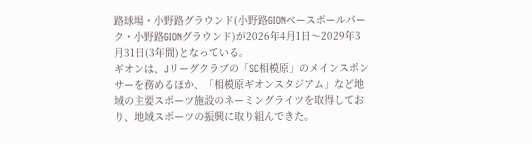路球場・小野路グラウンド(小野路GIONベースボールパーク・小野路GIONグラウンド)が2026年4月1日〜2029年3月31日(3年間)となっている。
ギオンは、Jリーグクラブの「SC相模原」のメインスポンサーを務めるほか、「相模原ギオンスタジアム」など地域の主要スポーツ施設のネーミングライツを取得しており、地域スポーツの振興に取り組んできた。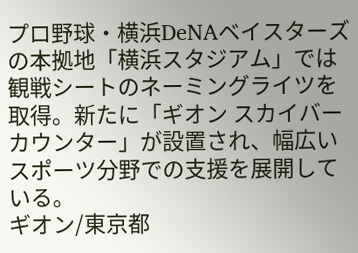プロ野球・横浜DeNAベイスターズの本拠地「横浜スタジアム」では観戦シートのネーミングライツを取得。新たに「ギオン スカイバーカウンター」が設置され、幅広いスポーツ分野での支援を展開している。
ギオン/東京都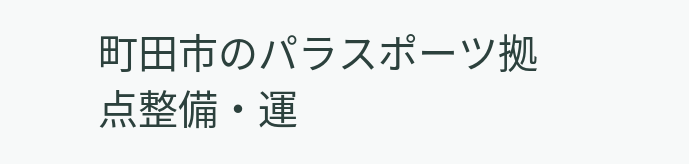町田市のパラスポーツ拠点整備・運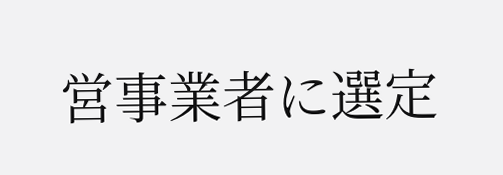営事業者に選定